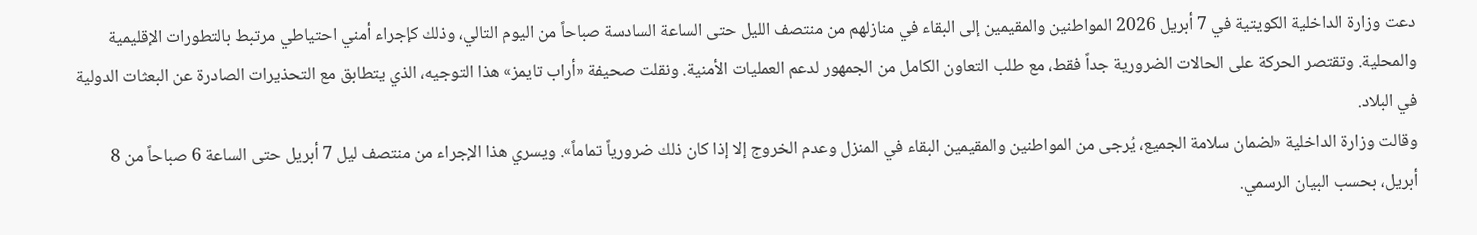دعت وزارة الداخلية الكويتية في 7 أبريل 2026 المواطنين والمقيمين إلى البقاء في منازلهم من منتصف الليل حتى الساعة السادسة صباحاً من اليوم التالي، وذلك كإجراء أمني احتياطي مرتبط بالتطورات الإقليمية والمحلية. وتقتصر الحركة على الحالات الضرورية جداً فقط، مع طلب التعاون الكامل من الجمهور لدعم العمليات الأمنية. ونقلت صحيفة «أراب تايمز» هذا التوجيه، الذي يتطابق مع التحذيرات الصادرة عن البعثات الدولية في البلاد.
وقالت وزارة الداخلية «لضمان سلامة الجميع، يُرجى من المواطنين والمقيمين البقاء في المنزل وعدم الخروج إلا إذا كان ذلك ضرورياً تماماً». ويسري هذا الإجراء من منتصف ليل 7 أبريل حتى الساعة 6 صباحاً من 8 أبريل، بحسب البيان الرسمي.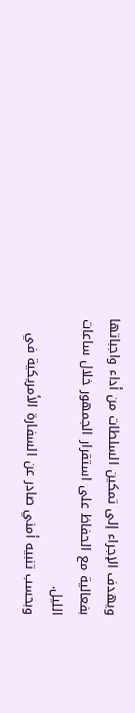ويهدف الإجراء إلى تمكين السلطات من أداء واجباتها بفعالية مع الحفاظ على استقرار الجمهور خلال ساعات الليل.
وبحسب تنبيه أمني صادر عن السفارة الأمريكية في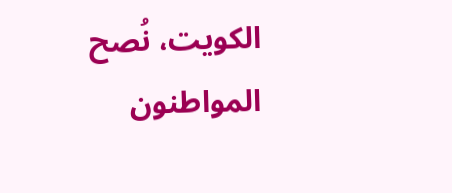الكويت، نُصح المواطنون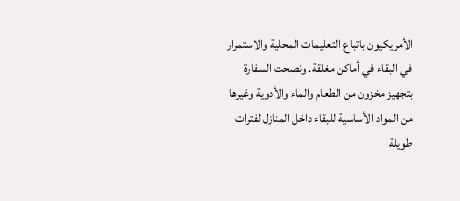الأمريكيون باتباع التعليمات المحلية والاستمرار في البقاء في أماكن مغلقة. ونصحت السفارة بتجهيز مخزون من الطعام والماء والأدوية وغيرها من المواد الأساسية للبقاء داخل المنازل لفترات طويلة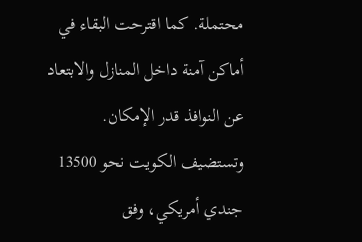محتملة. كما اقترحت البقاء في أماكن آمنة داخل المنازل والابتعاد عن النوافذ قدر الإمكان.
وتستضيف الكويت نحو 13500 جندي أمريكي، وفق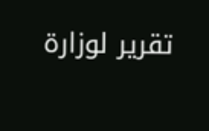تقرير لوزارة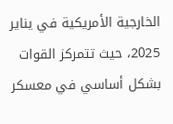الخارجية الأمريكية في يناير 2025، حيث تتمركز القوات بشكل أساسي في معسكر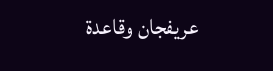عريفجان وقاعدة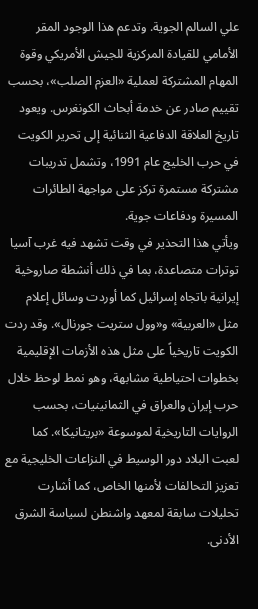علي السالم الجوية. وتدعم هذا الوجود المقر الأمامي للقيادة المركزية للجيش الأمريكي وقوة المهام المشتركة لعملية «العزم الصلب»، بحسب تقييم صادر عن خدمة أبحاث الكونغرس. ويعود تاريخ العلاقة الدفاعية الثنائية إلى تحرير الكويت في حرب الخليج عام 1991، وتشمل تدريبات مشتركة مستمرة تركز على مواجهة الطائرات المسيرة ودفاعات جوية.
ويأتي هذا التحذير في وقت تشهد فيه غرب آسيا توترات متصاعدة، بما في ذلك أنشطة صاروخية إيرانية باتجاه إسرائيل كما أوردت وسائل إعلام مثل «العربية» و«وول ستريت جورنال». وقد ردت الكويت تاريخياً على مثل هذه الأزمات الإقليمية بخطوات احتياطية مشابهة، وهو نمط لوحظ خلال حرب إيران والعراق في الثمانينيات، بحسب الروايات التاريخية لموسوعة «بريتانيكا». كما لعبت البلاد دور الوسيط في النزاعات الخليجية مع تعزيز التحالفات لأمنها الخاص، كما أشارت تحليلات سابقة لمعهد واشنطن لسياسة الشرق الأدنى.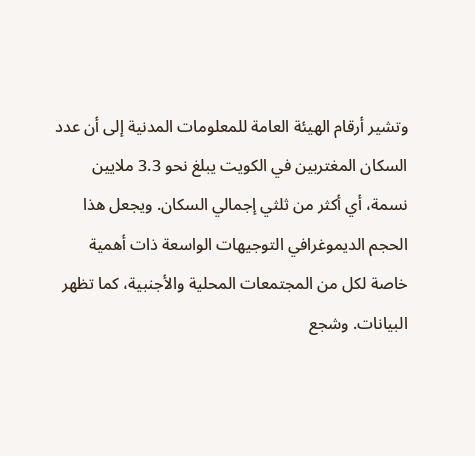وتشير أرقام الهيئة العامة للمعلومات المدنية إلى أن عدد السكان المغتربين في الكويت يبلغ نحو 3.3 ملايين نسمة، أي أكثر من ثلثي إجمالي السكان. ويجعل هذا الحجم الديموغرافي التوجيهات الواسعة ذات أهمية خاصة لكل من المجتمعات المحلية والأجنبية، كما تظهر البيانات. وشجع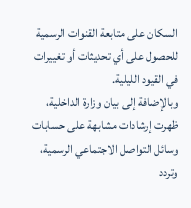السكان على متابعة القنوات الرسمية للحصول على أي تحديثات أو تغييرات في القيود الليلية.
وبالإضافة إلى بيان وزارة الداخلية، ظهرت إرشادات مشابهة على حسابات وسائل التواصل الاجتماعي الرسمية، وتردد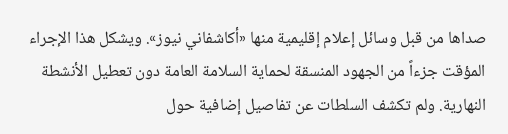صداها من قبل وسائل إعلام إقليمية منها «أكاشفاني نيوز». ويشكل هذا الإجراء المؤقت جزءاً من الجهود المنسقة لحماية السلامة العامة دون تعطيل الأنشطة النهارية. ولم تكشف السلطات عن تفاصيل إضافية حول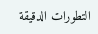التطورات الدقيقة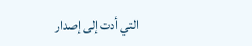التي أدت إلى إصدار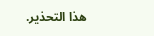هذا التحذير.